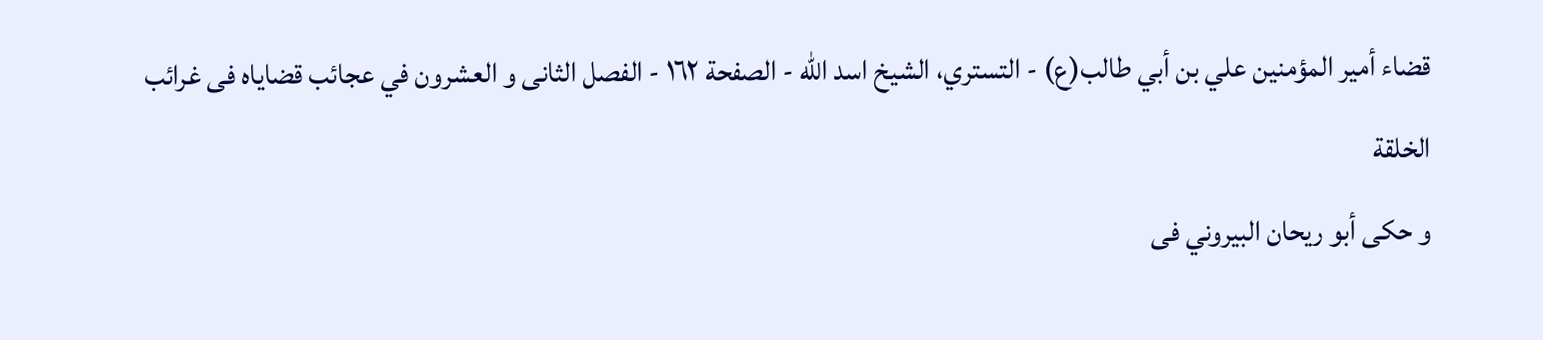قضاء أمير المؤمنين علي بن أبي طالب(ع) - التستري، الشيخ اسد الله - الصفحة ١٦٢ - الفصل الثانى و العشرون في عجائب قضاياه فى غرائب الخلقة
و حكى أبو ريحان البيروني فى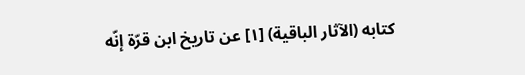كتابه (الآثار الباقية) [١] عن تاريخ ابن قرّة إنّه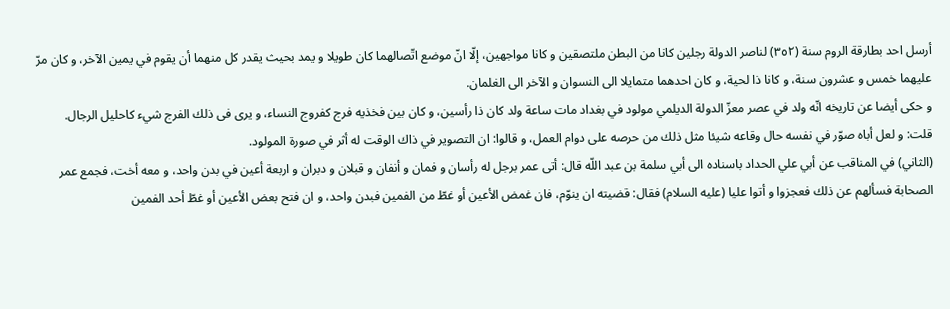أرسل احد بطارقة الروم سنة (٣٥٢) لناصر الدولة رجلين كانا من البطن ملتصقين و كانا مواجهين، إلّا انّ موضع اتّصالهما كان طويلا و يمد بحيث يقدر كل منهما أن يقوم في يمين الآخر، و كان مرّ عليهما خمس و عشرون سنة، و كانا ذا لحية، و كان احدهما متمايلا الى النسوان و الآخر الى الغلمان.
و حكى أيضا عن تاريخه انّه ولد في عصر معزّ الدولة الديلمي مولود في بغداد مات ساعة ولد كان ذا رأسين، و كان بين فخذيه فرج كفروج النساء، و يرى فى ذلك الفرج شيء كاحليل الرجال.
قلت: و لعل أباه صوّر في نفسه حال وقاعه شيئا مثل ذلك من حرصه على دوام العمل، و قالوا: ان التصوير في ذاك الوقت له أثر في صورة المولود.
(الثاني) في المناقب عن أبي علي الحداد باسناده الى أبي سلمة بن عبد اللّه قال: أتى عمر برجل له رأسان و فمان و أنفان و قبلان و دبران و اربعة أعين في بدن واحد، و معه أخت، فجمع عمر الصحابة فسألهم عن ذلك فعجزوا و أتوا عليا (عليه السلام) فقال: قضيته ان ينوّم، فان غمض الأعين أو غطّ من الفمين فبدن واحد، و ان فتح بعض الأعين أو غطّ أحد الفمين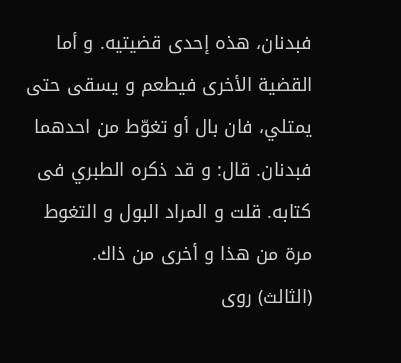فبدنان، هذه إحدى قضيتيه. و أما القضية الأخرى فيطعم و يسقى حتى يمتلي، فان بال أو تغوّط من احدهما فبدنان. قال: و قد ذكره الطبري فى كتابه. قلت و المراد البول و التغوط مرة من هذا و أخرى من ذاك.
(الثالث) روى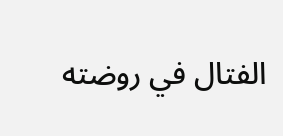الفتال في روضته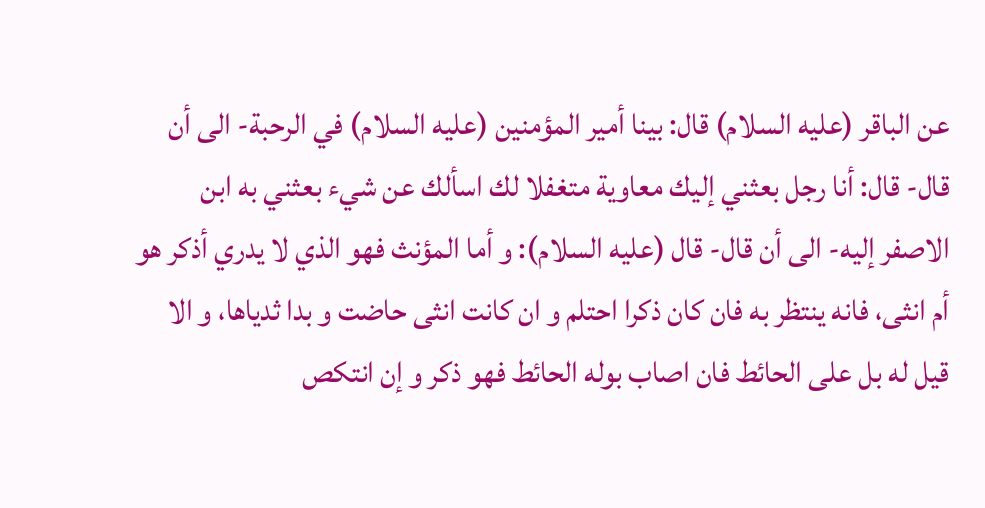عن الباقر (عليه السلام) قال: بينا أمير المؤمنين (عليه السلام) في الرحبة- الى أن قال- قال: أنا رجل بعثني إليك معاوية متغفلا لك اسألك عن شيء بعثني به ابن الاصفر إليه- الى أن قال- قال (عليه السلام): و أما المؤنث فهو الذي لا يدري أذكر هو أم انثى، فانه ينتظر به فان كان ذكرا احتلم و ان كانت انثى حاضت و بدا ثدياها، و الا قيل له بل على الحائط فان اصاب بوله الحائط فهو ذكر و إن انتكص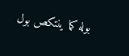بوله كما ينتكص بول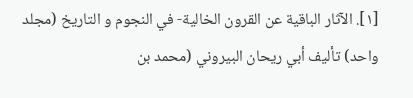[١]. الآثار الباقية عن القرون الخالية- في النجوم و التاريخ (مجلد واحد) تأليف أبي ريحان البيروني (محمد بن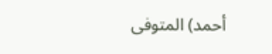أحمد) المتوفى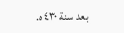بعد سنة ٤٣٠ ه.